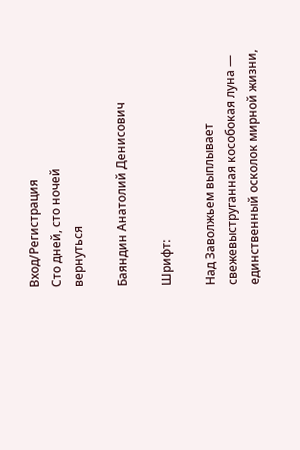Вход/Регистрация
Сто дней, сто ночей
вернуться

Баяндин Анатолий Денисович

Шрифт:

Над Заволжьем выплывает свежевыструганная кособокая луна — единственный осколок мирной жизни,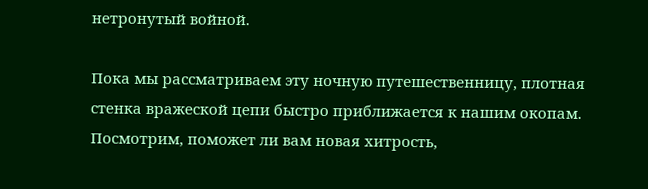нетронутый войной.

Пока мы рассматриваем эту ночную путешественницу, плотная стенка вражеской цепи быстро приближается к нашим окопам. Посмотрим, поможет ли вам новая хитрость,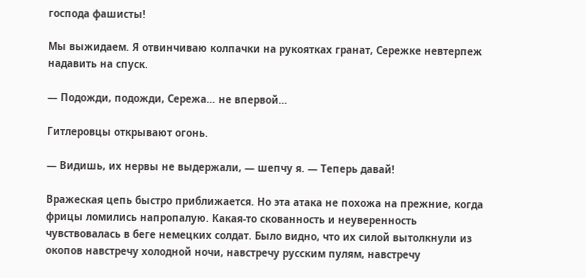господа фашисты!

Мы выжидаем. Я отвинчиваю колпачки на рукоятках гранат, Сережке невтерпеж надавить на спуск.

— Подожди, подожди, Сережа… не впервой…

Гитлеровцы открывают огонь.

— Видишь, их нервы не выдержали, — шепчу я. — Теперь давай!

Вражеская цепь быстро приближается. Но эта атака не похожа на прежние, когда фрицы ломились напропалую. Какая-то скованность и неуверенность чувствовалась в беге немецких солдат. Было видно, что их силой вытолкнули из окопов навстречу холодной ночи, навстречу русским пулям, навстречу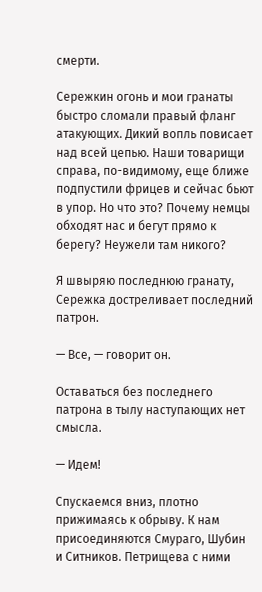смерти.

Сережкин огонь и мои гранаты быстро сломали правый фланг атакующих. Дикий вопль повисает над всей цепью. Наши товарищи справа, по-видимому, еще ближе подпустили фрицев и сейчас бьют в упор. Но что это? Почему немцы обходят нас и бегут прямо к берегу? Неужели там никого?

Я швыряю последнюю гранату, Сережка достреливает последний патрон.

— Все, — говорит он.

Оставаться без последнего патрона в тылу наступающих нет смысла.

— Идем!

Спускаемся вниз, плотно прижимаясь к обрыву. К нам присоединяются Смураго, Шубин и Ситников. Петрищева с ними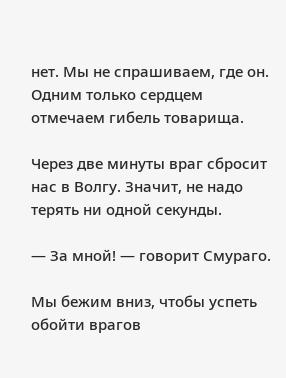нет. Мы не спрашиваем, где он. Одним только сердцем отмечаем гибель товарища.

Через две минуты враг сбросит нас в Волгу. Значит, не надо терять ни одной секунды.

— За мной! — говорит Смураго.

Мы бежим вниз, чтобы успеть обойти врагов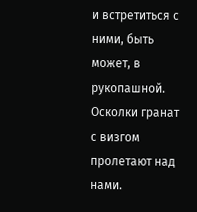и встретиться с ними, быть может, в рукопашной. Осколки гранат с визгом пролетают над нами.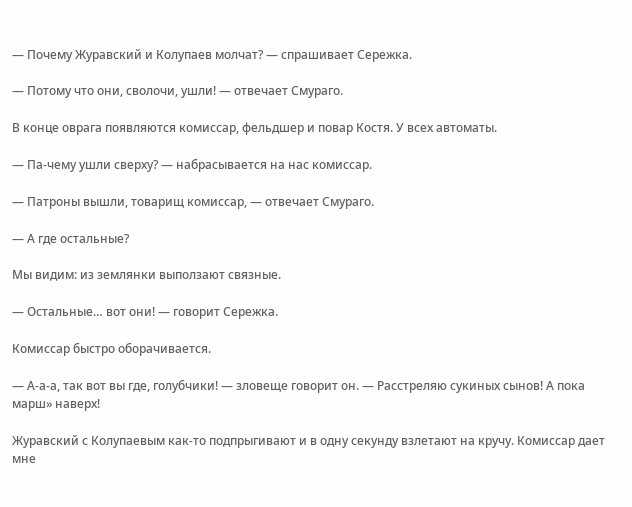— Почему Журавский и Колупаев молчат? — спрашивает Сережка.

— Потому что они, сволочи, ушли! — отвечает Смураго.

В конце оврага появляются комиссар, фельдшер и повар Костя. У всех автоматы.

— Па-чему ушли сверху? — набрасывается на нас комиссар.

— Патроны вышли, товарищ комиссар, — отвечает Смураго.

— А где остальные?

Мы видим: из землянки выползают связные.

— Остальные… вот они! — говорит Сережка.

Комиссар быстро оборачивается.

— А-а-а, так вот вы где, голубчики! — зловеще говорит он. — Расстреляю сукиных сынов! А пока марш» наверх!

Журавский с Колупаевым как-то подпрыгивают и в одну секунду взлетают на кручу. Комиссар дает мне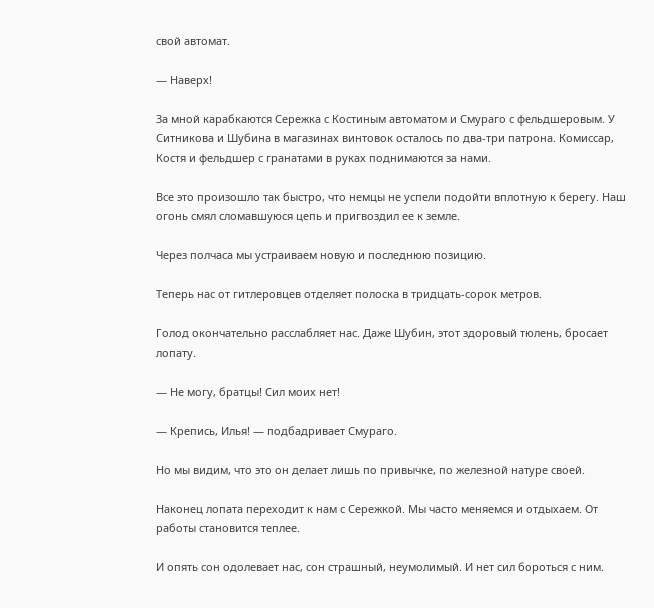свой автомат.

— Наверх!

За мной карабкаются Сережка с Костиным автоматом и Смураго с фельдшеровым. У Ситникова и Шубина в магазинах винтовок осталось по два-три патрона. Комиссар, Костя и фельдшер с гранатами в руках поднимаются за нами.

Все это произошло так быстро, что немцы не успели подойти вплотную к берегу. Наш огонь смял сломавшуюся цепь и пригвоздил ее к земле.

Через полчаса мы устраиваем новую и последнюю позицию.

Теперь нас от гитлеровцев отделяет полоска в тридцать-сорок метров.

Голод окончательно расслабляет нас. Даже Шубин, этот здоровый тюлень, бросает лопату.

— Не могу, братцы! Сил моих нет!

— Крепись, Илья! — подбадривает Смураго.

Но мы видим, что это он делает лишь по привычке, по железной натуре своей.

Наконец лопата переходит к нам с Сережкой. Мы часто меняемся и отдыхаем. От работы становится теплее.

И опять сон одолевает нас, сон страшный, неумолимый. И нет сил бороться с ним.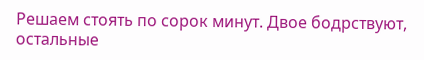Решаем стоять по сорок минут. Двое бодрствуют, остальные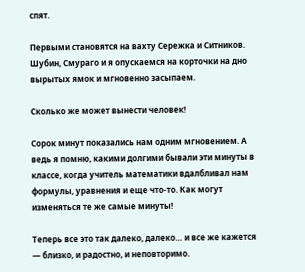спят.

Первыми становятся на вахту Сережка и Ситников. Шубин, Смураго и я опускаемся на корточки на дно вырытых ямок и мгновенно засыпаем.

Сколько же может вынести человек!

Сорок минут показались нам одним мгновением. А ведь я помню, какими долгими бывали эти минуты в классе, когда учитель математики вдалбливал нам формулы, уравнения и еще что-то. Как могут изменяться те же самые минуты!

Теперь все это так далеко, далеко… и все же кажется — близко, и радостно, и неповторимо.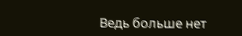Ведь больше нет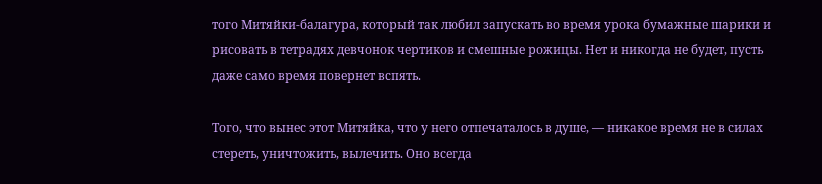того Митяйки-балагура, который так любил запускать во время урока бумажные шарики и рисовать в тетрадях девчонок чертиков и смешные рожицы. Нет и никогда не будет, пусть даже само время повернет вспять.

Того, что вынес этот Митяйка, что у него отпечаталось в душе, — никакое время не в силах стереть, уничтожить, вылечить. Оно всегда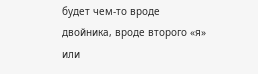будет чем-то вроде двойника, вроде второго «я» или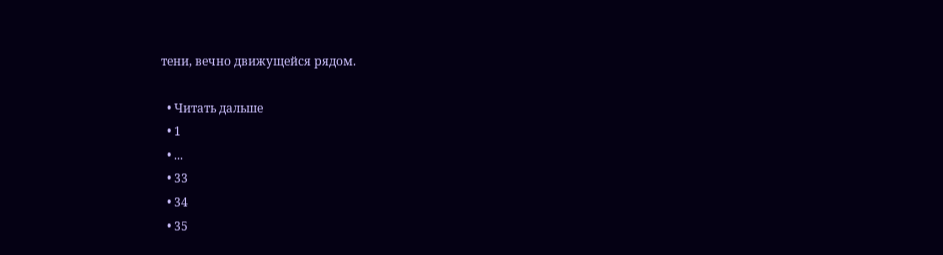тени, вечно движущейся рядом.

  • Читать дальше
  • 1
  • ...
  • 33
  • 34
  • 35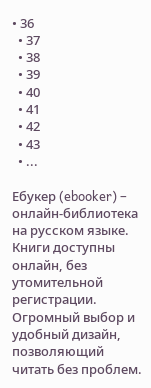• 36
  • 37
  • 38
  • 39
  • 40
  • 41
  • 42
  • 43
  • ...

Ебукер (ebooker) – онлайн-библиотека на русском языке. Книги доступны онлайн, без утомительной регистрации. Огромный выбор и удобный дизайн, позволяющий читать без проблем.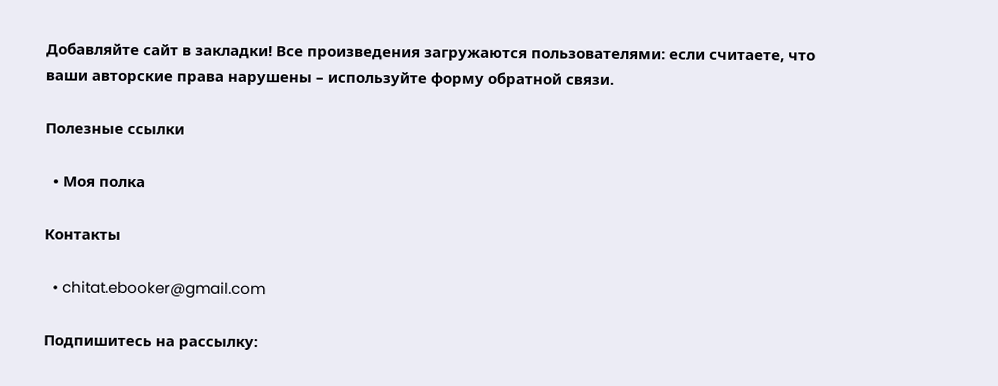Добавляйте сайт в закладки! Все произведения загружаются пользователями: если считаете, что ваши авторские права нарушены – используйте форму обратной связи.

Полезные ссылки

  • Моя полка

Контакты

  • chitat.ebooker@gmail.com

Подпишитесь на рассылку: